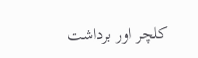کلچر اور برداشت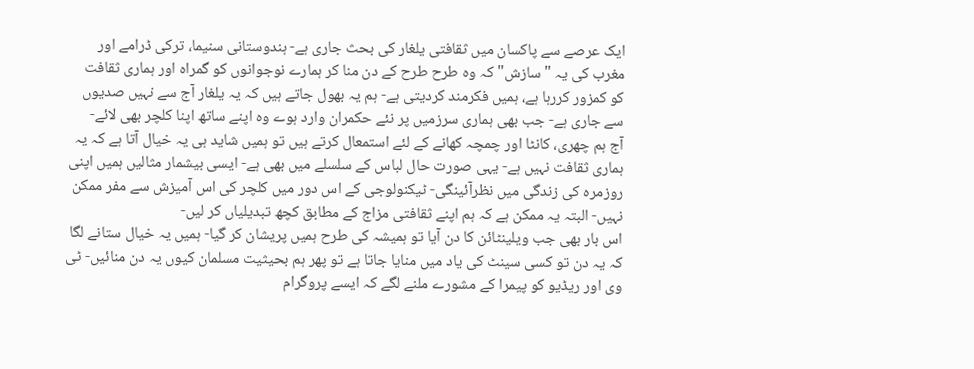ایک عرصے سے پاکسان میں ثقافتی یلغار کی بحث جاری ہے- ہندوستانی سنیما، ترکی ڈرامے اور مغرب کی یہ "سازش" کہ وہ طرح طرح کے دن منا کر ہمارے نوجوانوں کو گمراہ اور ہماری ثقافت کو کمزور کررہا ہے، ہمیں فکرمند کردیتی ہے- ہم یہ بھول جاتے ہیں کہ یہ یلغار آج سے نہیں صدیوں سے جاری ہے- جب بھی ہماری سرزمیں پر نئے حکمران وارد ہوے وہ اپنے ساتھ اپنا کلچر بھی لائے-
آج ہم چھری، کانٹا اور چمچہ کھانے کے لئے استمعال کرتے ہیں تو ہمیں شاید ہی یہ خیال آتا ہے کہ یہ ہماری ثقافت نہیں ہے- یہی صورت حال لباس کے سلسلے میں بھی ہے- ایسی بیشمار مثالیں ہمیں اپنی روزمرہ کی زندگی میں نظرآئینگی- ٹیکنولوجی کے اس دور میں کلچر کی اس آمیزش سے مفر ممکن نہیں- البتہ یہ ممکن ہے کہ ہم اپنے ثقافتی مزاج کے مطابق کچھ تبدیلیاں کر لیں-
اس بار بھی جب ویلینٹائن کا دن آیا تو ہمیشہ کی طرح ہمیں پریشان کر گیا- ہمیں یہ خیال ستانے لگا کہ یہ دن تو کسی سینٹ کی یاد میں منایا جاتا ہے تو پھر ہم بحیثیت مسلمان کیوں یہ دن منائیں- ٹی وی اور ریڈیو کو پیمرا کے مشورے ملنے لگے کہ ایسے پروگرام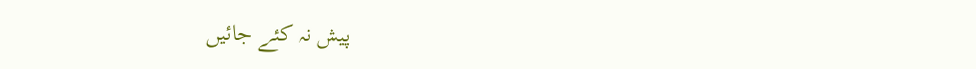پیش نہ کئے جائیں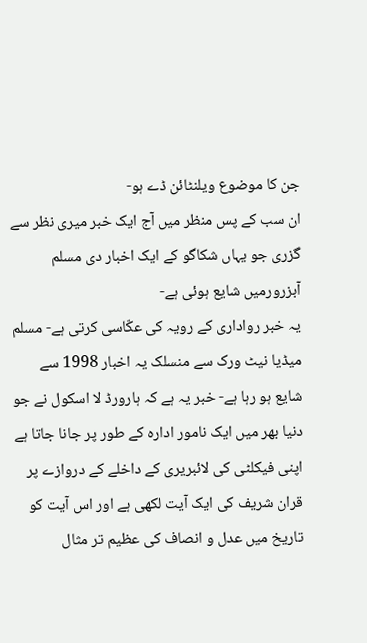جن کا موضوع ویلنٹائن ڈے ہو-
ان سب کے پس منظر میں آج ایک خبر میری نظر سے گزری جو یہاں شکاگو کے ایک اخبار دی مسلم آبزرورمیں شایع ہوئی ہے-
یہ خبر رواداری کے رویہ کی عکّاسی کرتی ہے- مسلم میڈیا نیٹ ورک سے منسلک یہ اخبار 1998 سے شایع ہو رہا ہے- خبر یہ ہے کہ ہارورڈ لا اسکول نے جو دنیا بھر میں ایک نامور ادارہ کے طور پر جانا جاتا ہے اپنی فیکلٹی کی لائبریری کے داخلے کے دروازے پر قران شریف کی ایک آیت لکھی ہے اور اس آیت کو تاریخ میں عدل و انصاف کی عظیم تر مثال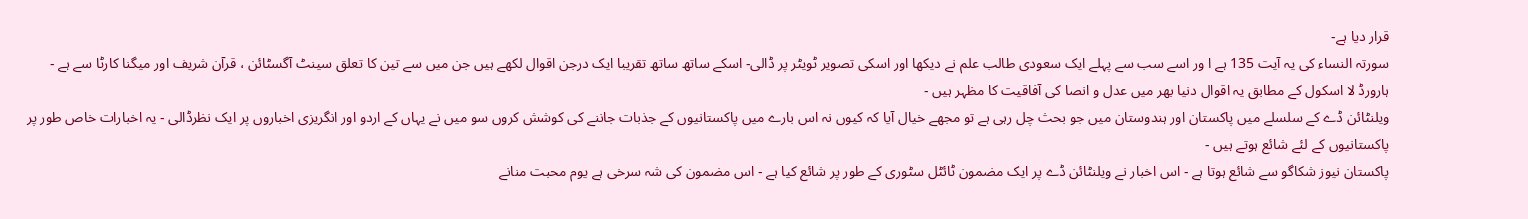قرار دیا ہے-
سورتہ النساء کی یہ آیت 135 ہے ا ور اسے سب سے پہلے ایک سعودی طالب علم نے دیکھا اور اسکی تصویر ٹویٹر پر ڈالی- اسکے ساتھ ساتھ تقریبا ایک درجن اقوال لکھے ہیں جن میں سے تین کا تعلق سینٹ آگسٹائن ، قرآن شریف اور میگنا کارٹا سے ہے - ہارورڈ لا اسکول کے مطابق یہ اقوال دنیا بھر میں عدل و انصا کی آفاقیت کا مظہر ہیں -
ویلنٹائن ڈے کے سلسلے میں پاکستان اور ہندوستان میں جو بحث چل رہی ہے تو مجھے خیال آیا کہ کیوں نہ اس بارے میں پاکستانیوں کے جذبات جاننے کی کوشش کروں سو میں نے یہاں کے اردو اور انگریزی اخباروں پر ایک نظرڈالی - یہ اخبارات خاص طور پر پاکستانیوں کے لئے شائع ہوتے ہیں -
پاکستان نیوز شکاگو سے شائع ہوتا ہے - اس اخبار نے ویلنٹائن ڈے پر ایک مضمون ٹائٹل سٹوری کے طور پر شائع کیا ہے - اس مضمون کی شہ سرخی ہے یوم محبت منانے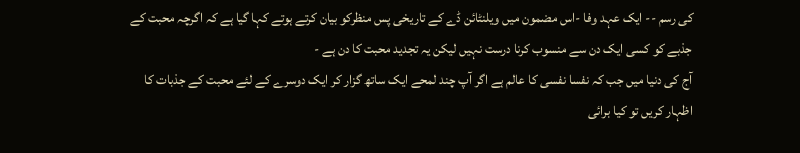کی رسم -- ایک عہد وفا -اس مضمون میں ویلنٹائن ڈے کے تاریخی پس منظرکو بیان کرتے ہوتے کہا گیا ہے کہ اگرچہ محبت کے جذبے کو کسی ایک دن سے منسوب کرنا درست نہیں لیکن یہ تجدید محبت کا دن ہے -
آج کی دنیا میں جب کہ نفسا نفسی کا عالم ہے اگر آپ چند لمحے ایک ساتھ گزار کر ایک دوسرے کے لئے محبت کے جذبات کا اظہار کریں تو کیا برائی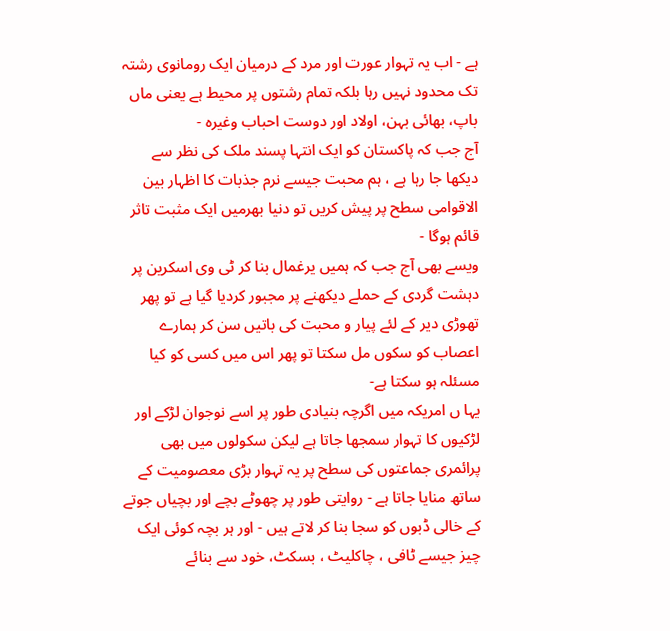ہے - اب یہ تہوار عورت اور مرد کے درمیان ایک رومانوی رشتہ تک محدود نہیں رہا بلکہ تمام رشتوں پر محیط ہے یعنی ماں باپ، بھائی بہن، اولاد اور دوست احباب وغیرہ -
آج جب کہ پاکستان کو ایک انتہا پسند ملک کی نظر سے دیکھا جا رہا ہے ، ہم محبت جیسے نرم جذبات کا اظہار بین الاقوامی سطح پر پیش کریں تو دنیا بھرمیں ایک مثبت تاثر قائم ہوگا -
ویسے بھی آج جب کہ ہمیں یرغمال بنا کر ٹی وی اسکرین پر دہشت گردی کے حملے دیکھنے پر مجبور کردیا گیا ہے تو پھر تھوڑی دیر کے لئے پیار و محبت کی باتیں سن کر ہمارے اعصاب کو سکوں مل سکتا تو پھر اس میں کسی کو کیا مسئلہ ہو سکتا ہے-
یہا ں امریکہ میں اگرچہ بنیادی طور پر اسے نوجوان لڑکے اور لڑکیوں کا تہوار سمجھا جاتا ہے لیکن سکولوں میں بھی پرائمری جماعتوں کی سطح پر یہ تہوار بڑی معصومیت کے ساتھ منایا جاتا ہے - روایتی طور پر چھوٹے بچے اور بچیاں جوتے کے خالی ڈبوں کو سجا بنا کر لاتے ہیں - اور ہر بچہ کوئی ایک چیز جیسے ٹافی ، چاکلیٹ ، بسکٹ، خود سے بنائے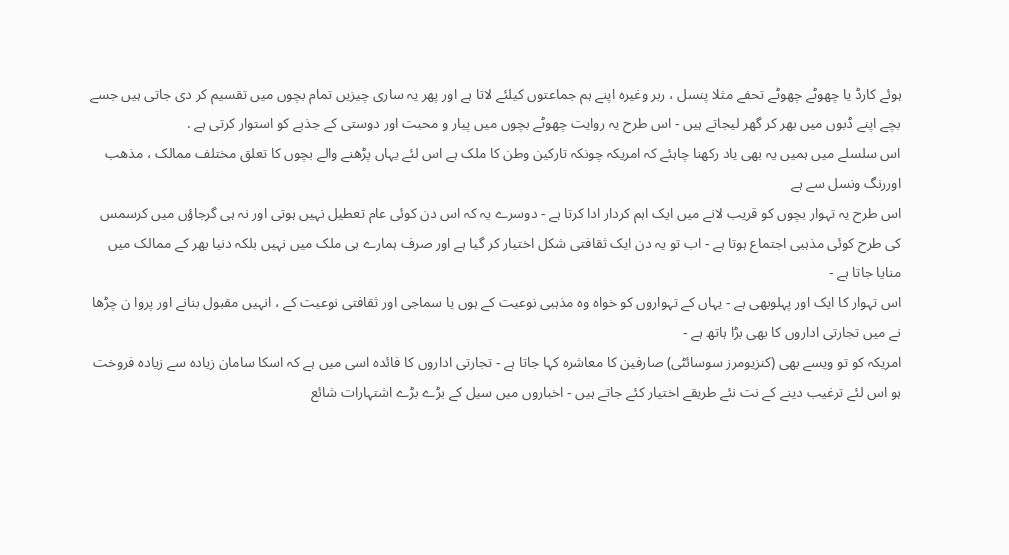ہوئے کارڈ یا چھوٹے چھوٹے تحفے مثلا پنسل ، ربر وغیرہ اپنے ہم جماعتوں کیلئے لاتا ہے اور پھر یہ ساری چیزیں تمام بچوں میں تقسیم کر دی جاتی ہیں جسے بچے اپنے ڈبوں میں بھر کر گھر لیجاتے ہیں - اس طرح یہ روایت چھوٹے بچوں میں پیار و محبت اور دوستی کے جذبے کو استوار کرتی ہے .
اس سلسلے میں ہمیں یہ بھی یاد رکھنا چاہئے کہ امریکہ چونکہ تارکین وطن کا ملک ہے اس لئے یہاں پڑھنے والے بچوں کا تعلق مختلف ممالک ، مذھب اوررنگ ونسل سے ہے
اس طرح یہ تہوار بچوں کو قریب لانے میں ایک اہم کردار ادا کرتا ہے - دوسرے یہ کہ اس دن کوئی عام تعطیل نہیں ہوتی اور نہ ہی گرجاؤں میں کرسمس کی طرح کوئی مذہبی اجتماع ہوتا ہے - اب تو یہ دن ایک ثقافتی شکل اختیار کر گیا ہے اور صرف ہمارے ہی ملک میں نہیں بلکہ دنیا بھر کے ممالک میں منایا جاتا ہے -
اس تہوار کا ایک اور پہلوبھی ہے - یہاں کے تہواروں کو خواہ وہ مذہبی نوعیت کے ہوں یا سماجی اور ثقافتی نوعیت کے ، انہیں مقبول بنانے اور پروا ن چڑھا نے میں تجارتی اداروں کا بھی بڑا ہاتھ ہے -
امریکہ کو تو ویسے بھی (کنزیومرز سوسائٹی) صارفین کا معاشرہ کہا جاتا ہے - تجارتی اداروں کا فائدہ اسی میں ہے کہ اسکا سامان زیادہ سے زیادہ فروخت ہو اس لئے ترغیب دینے کے نت نئے طریقے اختیار کئے جاتے ہیں - اخباروں میں سیل کے بڑے بڑے اشتہارات شائع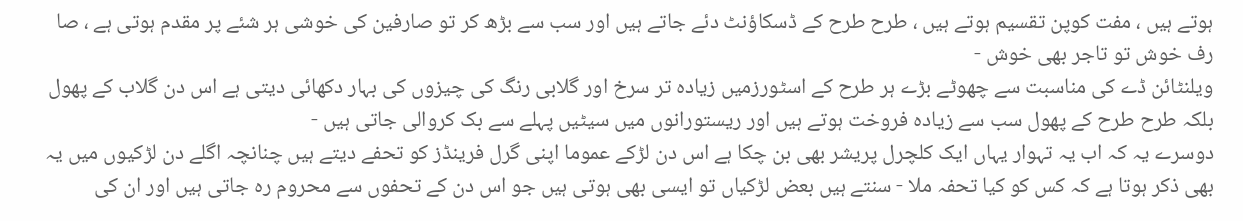ہوتے ہیں ، مفت کوپن تقسیم ہوتے ہیں ، طرح طرح کے ڈسکاؤنٹ دئے جاتے ہیں اور سب سے بڑھ کر تو صارفین کی خوشی ہر شئے پر مقدم ہوتی ہے ، صا رف خوش تو تاجر بھی خوش -
ویلنٹائن ڈے کی مناسبت سے چھوٹے بڑے ہر طرح کے اسٹورزمیں زیادہ تر سرخ اور گلابی رنگ کی چیزوں کی بہار دکھائی دیتی ہے اس دن گلاب کے پھول بلکہ طرح طرح کے پھول سب سے زیادہ فروخت ہوتے ہیں اور ریستورانوں میں سیٹیں پہلے سے بک کروالی جاتی ہیں -
دوسرے یہ کہ اب یہ تہوار یہاں ایک کلچرل پریشر بھی بن چکا ہے اس دن لڑکے عموما اپنی گرل فرینڈز کو تحفے دیتے ہیں چنانچہ اگلے دن لڑکیوں میں یہ بھی ذکر ہوتا ہے کہ کس کو کیا تحفہ ملا - سنتے ہیں بعض لڑکیاں تو ایسی بھی ہوتی ہیں جو اس دن کے تحفوں سے محروم رہ جاتی ہیں اور ان کی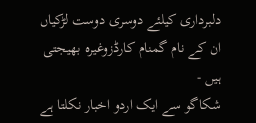دلبرداری کیلئے دوسری دوست لڑکیاں ان کے نام گمنام کارڈزوغیرہ بھیجتی ہیں -
شکاگو سے ایک اردو اخبار نکلتا ہے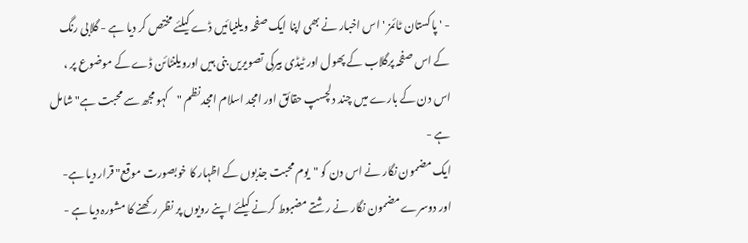- ' پاکستان ٹائمز ' اس اخبار نے بھی اپنا ایک صفحہ ویلنیائیں ڈے کیلئے مختص کر دیا ہے - گلابی رنگ کے اس صفحہ پرگلاب کے پھول اور ٹیڈی بیرکی تصویریں بنی ہیں اورویلنٹائن ڈے کے موضوع پر ، اس دن کے بارے میں چند دلچسپ حقائق اور امجد اسلام امجد نظم "کہو مجھ سے محبت ہے" شامل ہے -
ایک مضمون نگار نے اس دن کو "یوم محبت جذبوں کے اظہار کا خوبصورت موقع" قرار دیا ہے- اور دوسرے مضمون نگار نے رشتے مضبوط کرنے کیلئے اپنے رویوں پر نظر رکھنے کا مشورہ دیا ہے -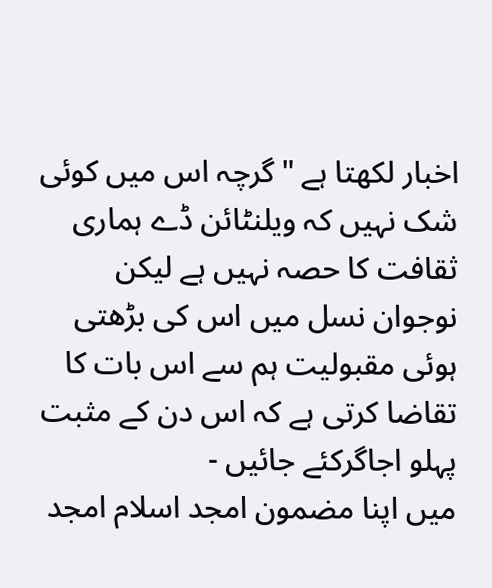اخبار لکھتا ہے "گرچہ اس میں کوئی شک نہیں کہ ویلنٹائن ڈے ہماری ثقافت کا حصہ نہیں ہے لیکن نوجوان نسل میں اس کی بڑھتی ہوئی مقبولیت ہم سے اس بات کا تقاضا کرتی ہے کہ اس دن کے مثبت پہلو اجاگرکئے جائیں -
میں اپنا مضمون امجد اسلام امجد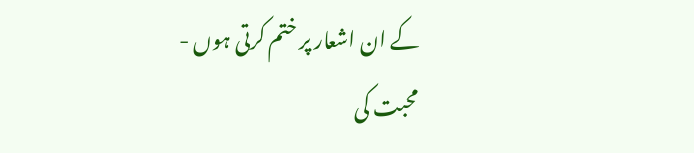کے ان اشعار پر ختم کرتی ہوں -
محبت کی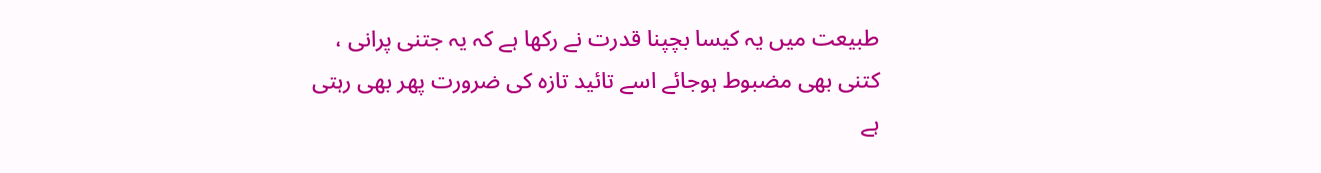طبیعت میں یہ کیسا بچپنا قدرت نے رکھا ہے کہ یہ جتنی پرانی ، کتنی بھی مضبوط ہوجائے اسے تائید تازہ کی ضرورت پھر بھی رہتی ہے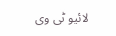لائیو ٹی وی